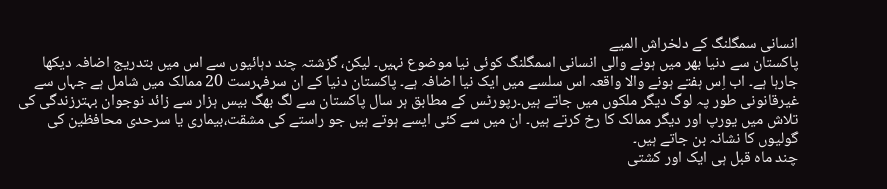انسانی سمگلنگ کے دلخراش المیے
پاکستان سے دنیا بھر میں ہونے والی انسانی اسمگلنگ کوئی نیا موضوع نہیں۔ لیکن، گزشتہ چند دہائیوں سے اس میں بتدریج اضافہ دیکھا جارہا ہے۔ اب اِس ہفتے ہونے والا واقعہ اس سلسے میں ایک نیا اضافہ ہے۔ پاکستان دنیا کے ان سرفہرست 20 ممالک میں شامل ہے جہاں سے غیرقانونی طور پہ لوگ دیگر ملکوں میں جاتے ہیں۔رپورٹس کے مطابق ہر سال پاکستان سے لگ بھگ بیس ہزار سے زائد نوجوان بہترزندگی کی تلاش میں یورپ اور دیگر ممالک کا رخ کرتے ہیں۔ ان میں سے کئی ایسے ہوتے ہیں جو راستے کی مشقت،بیماری یا سرحدی محافظین کی گولیوں کا نشانہ بن جاتے ہیں۔
چند ماہ قبل ہی ایک اور کشتی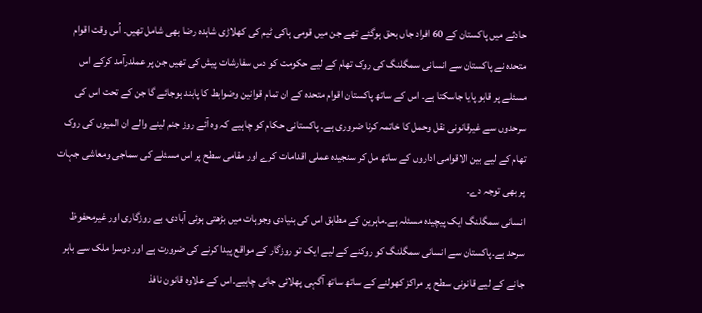حادثے میں پاکستان کے 60 افراد جاں بحق ہوگئے تھے جن میں قومی ہاکی ٹیم کی کھلاڑی شاہدہ رضا بھی شامل تھیں۔ اُس وقت اقوام متحدہ نے پاکستان سے انسانی سمگلنگ کی روک تھام کے لیے حکومت کو دس سفارشات پیش کی تھیں جن پر عملدرآمد کرکے اس مسئلے پر قابو پایا جاسکتا ہے۔ اس کے ساتھ پاکستان اقوام متحدہ کے ان تمام قوانین وضوابط کا پابند ہوجائے گا جن کے تحت اس کی سرحدوں سے غیرقانونی نقل وحمل کا خاتمہ کرنا ضروری ہے۔ پاکستانی حکام کو چاہیے کہ وہ آئے روز جنم لینے والے ان المیوں کی روک تھام کے لیے بین الاقوامی اداروں کے ساتھ مل کر سنجیدہ عملی اقدامات کرے اور مقامی سطح پر اس مسئلے کی سماجی ومعاشی جہات پر بھی توجہ دے۔
انسانی سمگلنگ ایک پیچیدہ مسئلہ ہے۔ماہرین کے مطابق اس کی بنیادی وجوہات میں بڑھتی ہوئی آبادی، بے روزگاری اور غیرمحفوظ سرحد ہے۔پاکستان سے انسانی سمگلنگ کو روکنے کے لیے ایک تو روزگار کے مواقع پیدا کرنے کی ضرورت ہے اور دوسرا ملک سے باہر جانے کے لیے قانونی سطح پر مراکز کھولنے کے ساتھ ساتھ آگہی پھلائی جانی چاہیے۔اس کے علاوہ قانون نافذ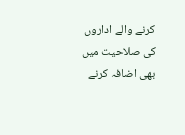کرنے والے اداروں کی صلاحیت میں بھی اضافہ کرنے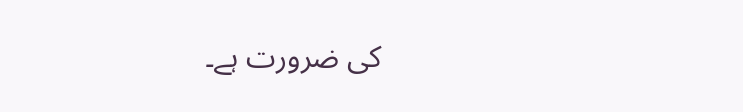کی ضرورت ہے۔